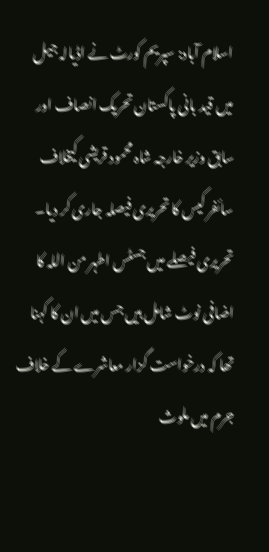اسلام آباد: سپریم کورٹ نے اڈیالہ جیل میں قید بانی پاکستان تحریک انصاف اور سابق وزیر خارجہ شاہ محمود قریشی کیخلاف سائفر کیس کا تحریری فیصلہ جاری کر دیا۔
تحریری فیصلے میں جسٹس اطہر من اللہ کا اضافی نوٹ شامل ہیں جس میں ان کا کہنا تھا کہ درخواست گزار معاشرے کے خلاف جرم میں ملوث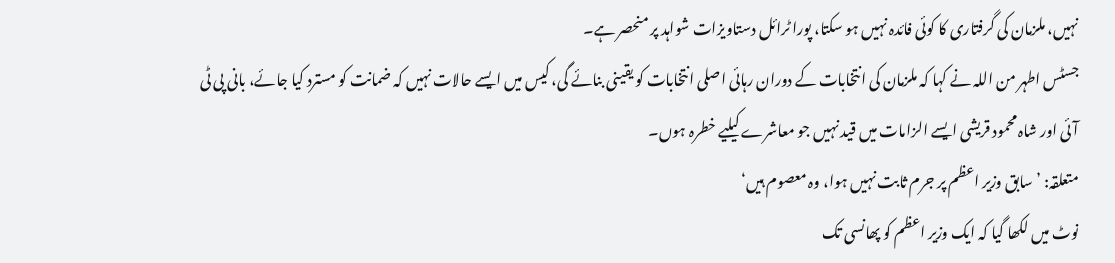نہیں، ملزمان کی گرفتاری کا کوئی فائدہ نہیں ہو سکتا، پورا ٹرائل دستاویزات شواہد پر منحصر ہے۔
جسٹس اطہر من اللہ نے کہا کہ ملزمان کی انتخابات کے دوران رہائی اصلی انتخابات کو یقینی بنائے گی، کیس میں ایسے حالات نہیں کہ ضمانت کو مسترد کیا جائے، بانی پی ٹی آئی اور شاہ محمود قریشی ایسے الزامات میں قید نہیں جو معاشرے کیلیے خطرہ ہوں۔
متعلقہ: ’سابق وزیر اعظم پر جرم ثابت نہیں ہوا، وہ معصوم ہیں‘
نوٹ میں لکھا گیا کہ ایک وزیر اعظم کو پھانسی تک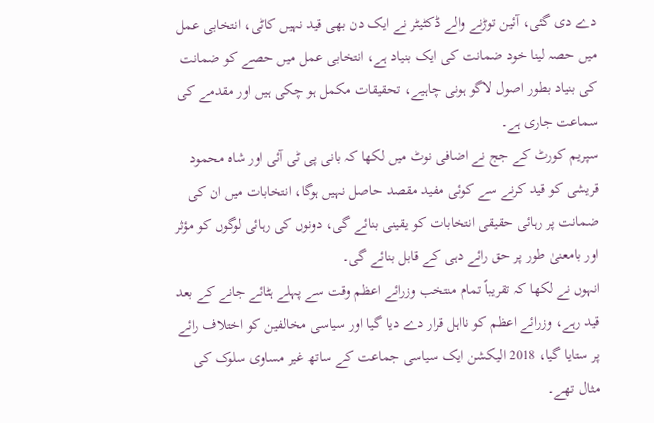دے دی گئی، آئین توڑنے والے ڈکٹیٹر نے ایک دن بھی قید نہیں کاٹی، انتخابی عمل میں حصہ لینا خود ضمانت کی ایک بنیاد ہے، انتخابی عمل میں حصے کو ضمانت کی بنیاد بطور اصول لاگو ہونی چاہیے، تحقیقات مکمل ہو چکی ہیں اور مقدمے کی سماعت جاری ہے۔
سپریم کورٹ کے جج نے اضافی نوٹ میں لکھا کہ بانی پی ٹی آئی اور شاہ محمود قریشی کو قید کرنے سے کوئی مفید مقصد حاصل نہیں ہوگا، انتخابات میں ان کی ضمانت پر رہائی حقیقی انتخابات کو یقینی بنائے گی، دونوں کی رہائی لوگوں کو مؤثر اور بامعنیٰ طور پر حق رائے دہی کے قابل بنائے گی۔
انہوں نے لکھا کہ تقریباً تمام منتخب وزرائے اعظم وقت سے پہلے ہٹائے جانے کے بعد قید رہے، وزرائے اعظم کو نااہل قرار دے دیا گیا اور سیاسی مخالفین کو اختلاف رائے پر ستایا گیا، 2018 الیکشن ایک سیاسی جماعت کے ساتھ غیر مساوی سلوک کی مثال تھے۔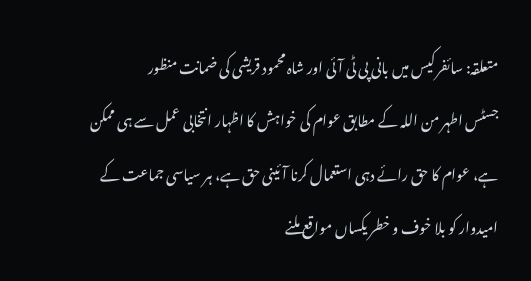متعلقہ: سائفر کیس میں بانی پی ٹی آئی اور شاہ محمود قریشی کی ضمانت منظور
جسٹس اطہر من اللہ کے مطابق عوام کی خواہش کا اظہار انتخابی عمل سے ہی ممکن ہے، عوام کا حق رائے دہی استعمال کرنا آئینی حق ہے، ہر سیاسی جماعت کے امیدوار کو بلا خوف و خطر یکساں مواقع ملنے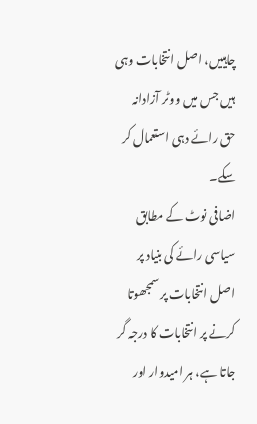چاہییں، اصل انتخابات وہی ہیں جس میں ووٹر آزادانہ حق رائے دہی استعمال کر سکے۔
اضافی نوٹ کے مطابق سیاسی رائے کی بنیاد پر اصل انتخابات پر سمجھوتا کرنے پر انتخابات کا درجہ گر جاتا ہے، ہر امیدوار اور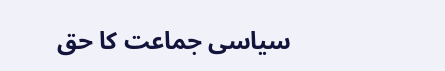سیاسی جماعت کا حق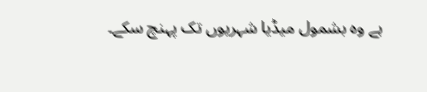ہے وہ بشمول میڈیا شہریوں تک پہنچ سکے۔